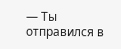— Ты отправился в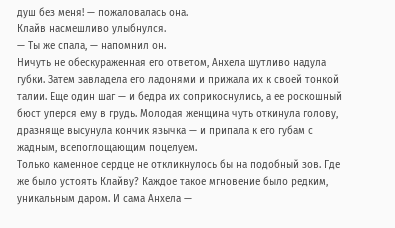душ без меня! — пожаловалась она.
Клайв насмешливо улыбнулся.
— Ты же спала, — напомнил он.
Ничуть не обескураженная его ответом, Анхела шутливо надула губки. Затем завладела его ладонями и прижала их к своей тонкой талии. Еще один шаг — и бедра их соприкоснулись, а ее роскошный бюст уперся ему в грудь. Молодая женщина чуть откинула голову, дразняще высунула кончик язычка — и припала к его губам с жадным, всепоглощающим поцелуем.
Только каменное сердце не откликнулось бы на подобный зов. Где же было устоять Клайву? Каждое такое мгновение было редким, уникальным даром. И сама Анхела —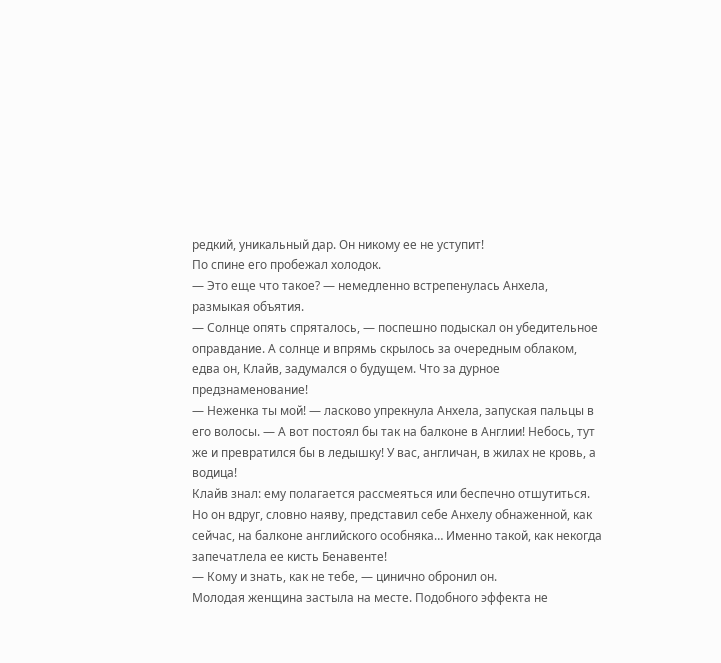редкий, уникальный дар. Он никому ее не уступит!
По спине его пробежал холодок.
— Это еще что такое? — немедленно встрепенулась Анхела, размыкая объятия.
— Солнце опять спряталось, — поспешно подыскал он убедительное оправдание. А солнце и впрямь скрылось за очередным облаком, едва он, Клайв, задумался о будущем. Что за дурное предзнаменование!
— Неженка ты мой! — ласково упрекнула Анхела, запуская пальцы в его волосы. — А вот постоял бы так на балконе в Англии! Небось, тут же и превратился бы в ледышку! У вас, англичан, в жилах не кровь, а водица!
Клайв знал: ему полагается рассмеяться или беспечно отшутиться. Но он вдруг, словно наяву, представил себе Анхелу обнаженной, как сейчас, на балконе английского особняка… Именно такой, как некогда запечатлела ее кисть Бенавенте!
— Кому и знать, как не тебе, — цинично обронил он.
Молодая женщина застыла на месте. Подобного эффекта не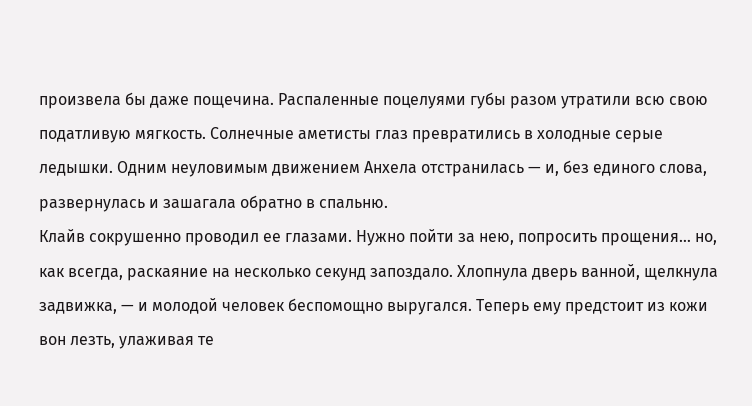произвела бы даже пощечина. Распаленные поцелуями губы разом утратили всю свою податливую мягкость. Солнечные аметисты глаз превратились в холодные серые ледышки. Одним неуловимым движением Анхела отстранилась — и, без единого слова, развернулась и зашагала обратно в спальню.
Клайв сокрушенно проводил ее глазами. Нужно пойти за нею, попросить прощения… но, как всегда, раскаяние на несколько секунд запоздало. Хлопнула дверь ванной, щелкнула задвижка, — и молодой человек беспомощно выругался. Теперь ему предстоит из кожи вон лезть, улаживая те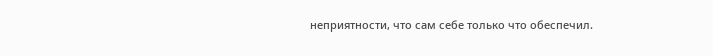неприятности, что сам себе только что обеспечил.